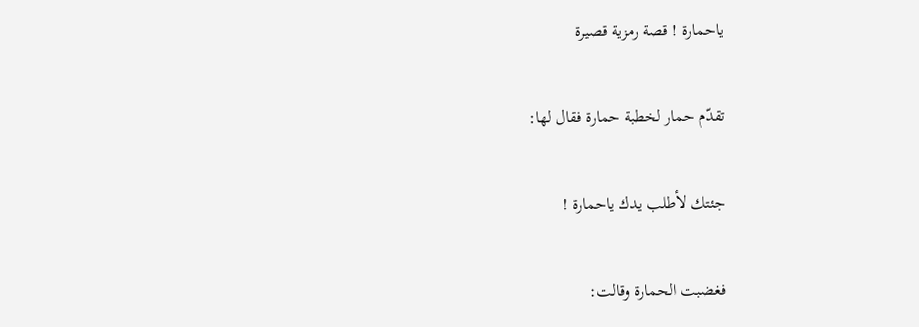ياحمارة ! قصة رمزية قصيرة

تقدّم حمار لخطبة حمارة فقال لها:

جئتك لأطلب يدك ياحمارة !

فغضبت الحمارة وقالت: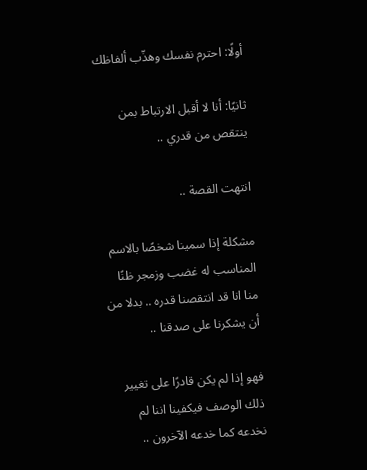أولًا: احترم نفسك وهذّب ألفاظك

ثانيًا: أنا لا أقبل الارتباط بمن ينتقص من قدري ..

انتهت القصة ..

مشكلة إذا سمينا شخصًا بالاسم المناسب له غضب وزمجر ظنًا منا انا قد انتقصنا قدره .. بدلا من أن يشكرنا على صدقنا ..

فهو إذا لم يكن قادرًا على تغيير ذلك الوصف فيكفينا اننا لم نخدعه كما خدعه الآخرون ..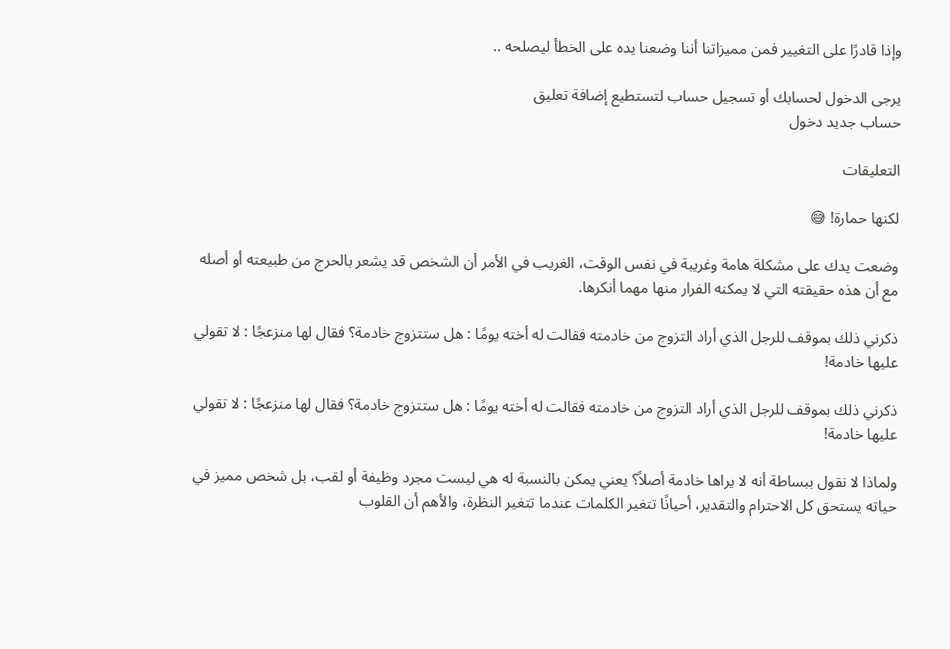وإذا قادرًا على التغيير فمن مميزاتنا أننا وضعنا يده على الخطأ ليصلحه ..

يرجى الدخول لحسابك أو تسجيل حساب لتستطيع إضافة تعليق
حساب جديد دخول

التعليقات

لكنها حمارة! 😅

وضعت يدك على مشكلة هامة وغريبة في نفس الوقت، الغريب في الأمر أن الشخص قد يشعر بالحرج من طبيعته أو أصله مع أن هذه حقيقته التي لا يمكنه الفرار منها مهما أنكرها.

ذكرني ذلك بموقف للرجل الذي أراد التزوج من خادمته فقالت له أخته يومًا : هل ستتزوج خادمة؟ فقال لها منزعجًا : لا تقولي عليها خادمة!

ذكرني ذلك بموقف للرجل الذي أراد التزوج من خادمته فقالت له أخته يومًا : هل ستتزوج خادمة؟ فقال لها منزعجًا : لا تقولي عليها خادمة!

ولماذا لا نقول ببساطة أنه لا يراها خادمة أصلاً؟ يعني يمكن بالنسبة له هي ليست مجرد وظيفة أو لقب، بل شخص مميز في حياته يستحق كل الاحترام والتقدير، أحيانًا تتغير الكلمات عندما تتغير النظرة، والأهم أن القلوب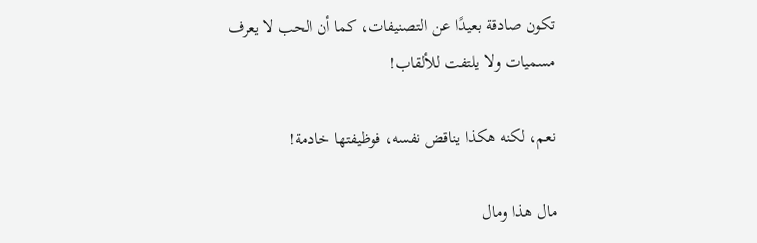تكون صادقة بعيدًا عن التصنيفات، كما أن الحب لا يعرف مسميات ولا يلتفت للألقاب!

نعم، لكنه هكذا يناقض نفسه، فوظيفتها خادمة!

مال هذا ومال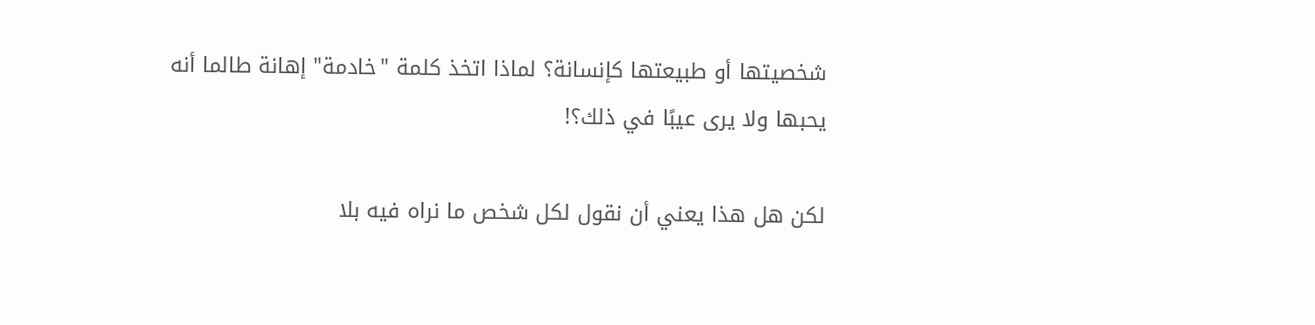شخصيتها أو طبيعتها كإنسانة؟ لماذا اتخذ كلمة "خادمة" إهانة طالما أنه يحبها ولا يرى عيبًا في ذلك؟!

لكن هل هذا يعني أن نقول لكل شخص ما نراه فيه بلا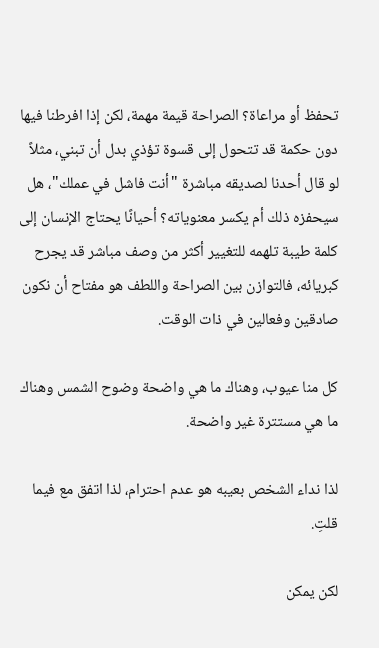تحفظ أو مراعاة؟ الصراحة قيمة مهمة، لكن إذا افرطنا فيها دون حكمة قد تتحول إلى قسوة تؤذي بدل أن تبني، مثلاً لو قال أحدنا لصديقه مباشرة "أنت فاشل في عملك"، هل سيحفزه ذلك أم يكسر معنوياته؟ أحيانًا يحتاج الإنسان إلى كلمة طيبة تلهمه للتغيير أكثر من وصف مباشر قد يجرح كبريائه، فالتوازن بين الصراحة واللطف هو مفتاح أن نكون صادقين وفعالين في ذات الوقت.

كل منا عيوب، وهناك ما هي واضحة وضوح الشمس وهناك ما هي مستترة غير واضحة.

لذا نداء الشخص بعيبه هو عدم احترام، لذا اتفق مع فيما قلتِ.

لكن يمكن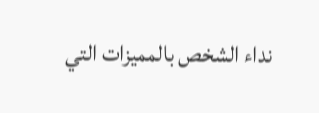نداء الشخص بالمميزات التي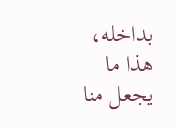بداخله، هذا ما يجعل منا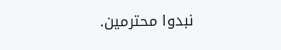نبدوا محترمين.